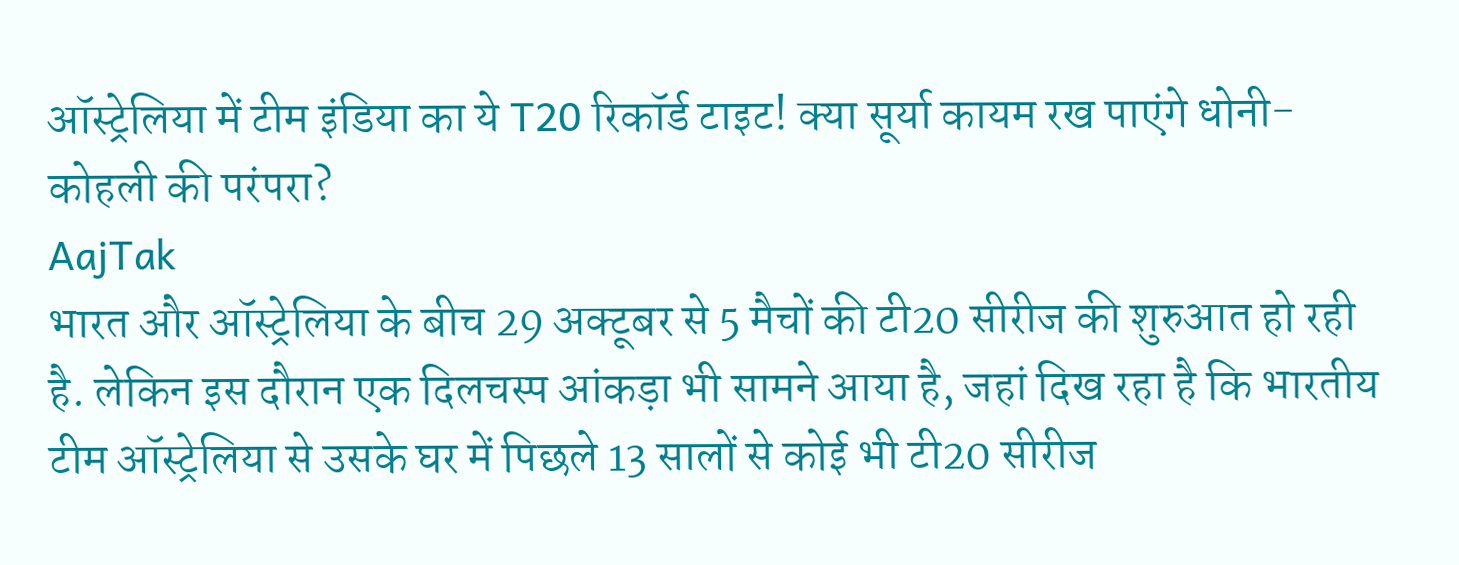ऑस्ट्रेलिया में टीम इंडिया का ये T20 रिकॉर्ड टाइट! क्या सूर्या कायम रख पाएंगे धोनी-कोहली की परंपरा?
AajTak
भारत और ऑस्ट्रेलिया के बीच 29 अक्टूबर से 5 मैचों की टी20 सीरीज की शुरुआत हो रही है. लेकिन इस दौरान एक दिलचस्प आंकड़ा भी सामने आया है, जहां दिख रहा है कि भारतीय टीम ऑस्ट्रेलिया से उसके घर में पिछले 13 सालों से कोई भी टी20 सीरीज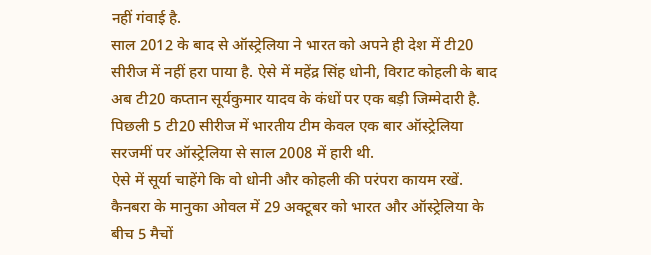नहीं गंवाई है.
साल 2012 के बाद से ऑस्ट्रेलिया ने भारत को अपने ही देश में टी20 सीरीज में नहीं हरा पाया है. ऐसे में महेंद्र सिंह धोनी, विराट कोहली के बाद अब टी20 कप्तान सूर्यकुमार यादव के कंधों पर एक बड़ी जिम्मेदारी है. पिछली 5 टी20 सीरीज में भारतीय टीम केवल एक बार ऑस्ट्रेलिया सरजमीं पर ऑस्ट्रेलिया से साल 2008 में हारी थी.
ऐसे में सूर्या चाहेंगे कि वो धोनी और कोहली की परंपरा कायम रखें. कैनबरा के मानुका ओवल में 29 अक्टूबर को भारत और ऑस्ट्रेलिया के बीच 5 मैचों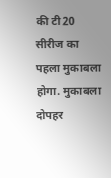की टी20 सीरीज का पहला मुकाबला होगा. मुकाबला दोपहर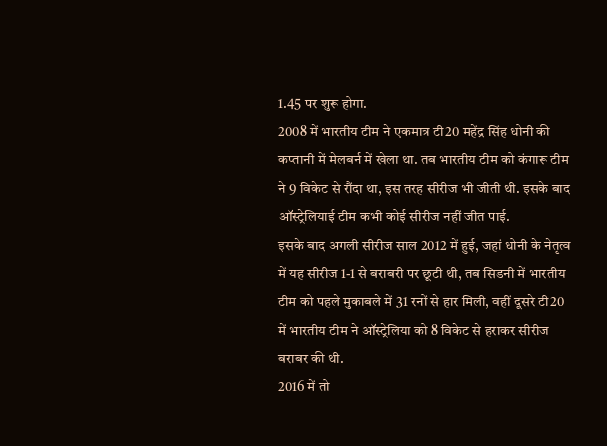1.45 पर शुरू होगा.
2008 में भारतीय टीम ने एकमात्र टी20 महेंद्र सिंह धोनी की कप्तानी में मेलबर्न में खेला था. तब भारतीय टीम को कंगारू टीम ने 9 विकेट से रौंदा था, इस तरह सीरीज भी जीती थी. इसके बाद ऑस्ट्रेलियाई टीम कभी कोई सीरीज नहीं जीत पाई.
इसके बाद अगली सीरीज साल 2012 में हुई, जहां धोनी के नेतृत्व में यह सीरीज 1-1 से बराबरी पर छूटी थी, तब सिडनी में भारतीय टीम को पहले मुकाबले में 31 रनों से हार मिली, वहीं दूसरे टी20 में भारतीय टीम ने ऑस्ट्रेलिया को 8 विकेट से हराकर सीरीज बराबर की थी.
2016 में तो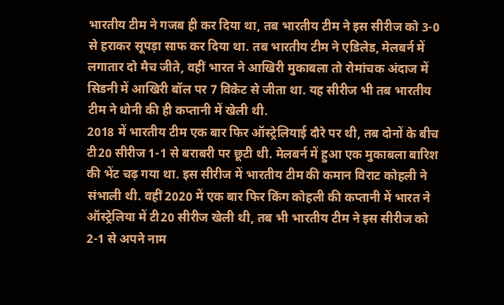भारतीय टीम ने गजब ही कर दिया था, तब भारतीय टीम ने इस सीरीज को 3-0 से हराकर सूपड़ा साफ कर दिया था. तब भारतीय टीम ने एडिलेड, मेलबर्न में लगातार दो मैच जीते, वहीं भारत ने आखिरी मुकाबला तो रोमांचक अंदाज में सिडनी में आखिरी बॉल पर 7 विकेट से जीता था. यह सीरीज भी तब भारतीय टीम ने धोनी की ही कप्तानी में खेली थी.
2018 में भारतीय टीम एक बार फिर ऑस्ट्रेलियाई दौरे पर थी, तब दोनों के बीच टी20 सीरीज 1-1 से बराबरी पर छूटी थी. मेलबर्न में हुआ एक मुकाबला बारिश की भेंट चढ़ गया था. इस सीरीज में भारतीय टीम की कमान विराट कोहली ने संभाली थी. वहीं 2020 में एक बार फिर किंग कोहली की कप्तानी में भारत ने ऑस्ट्रेलिया में टी20 सीरीज खेली थी, तब भी भारतीय टीम ने इस सीरीज को 2-1 से अपने नाम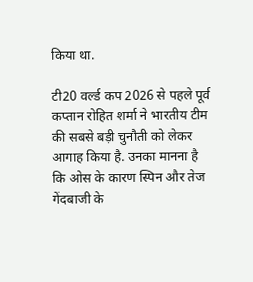किया था.

टी20 वर्ल्ड कप 2026 से पहले पूर्व कप्तान रोहित शर्मा ने भारतीय टीम की सबसे बड़ी चुनौती को लेकर आगाह किया है. उनका मानना है कि ओस के कारण स्पिन और तेज गेंदबाजी के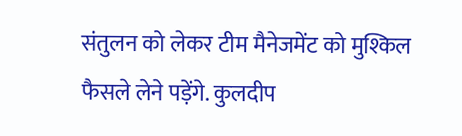संतुलन को लेकर टीम मैनेजमेंट को मुश्किल फैसले लेने पड़ेंगे. कुलदीप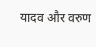यादव और वरुण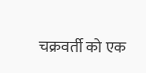चक्रवर्ती को एक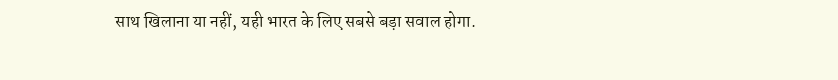साथ खिलाना या नहीं, यही भारत के लिए सबसे बड़ा सवाल होगा.